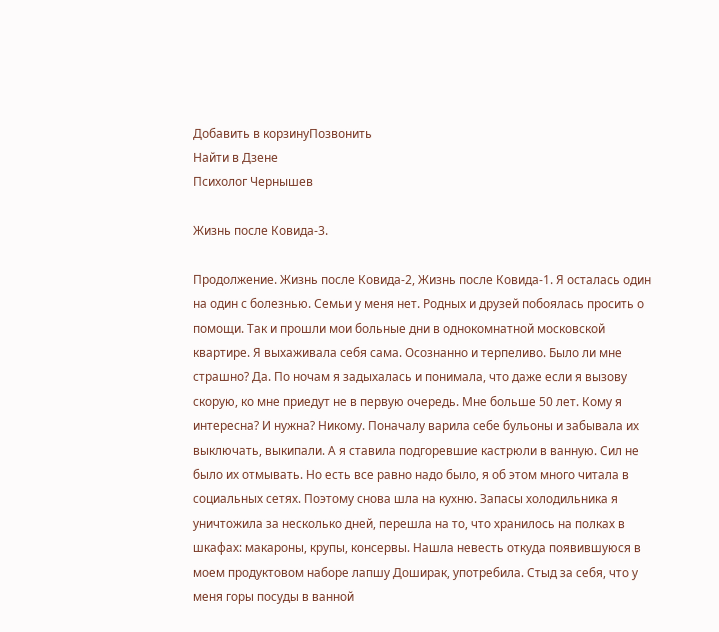Добавить в корзинуПозвонить
Найти в Дзене
Психолог Чернышев

Жизнь после Ковида-3.

Продолжение. Жизнь после Ковида-2, Жизнь после Ковида-1. Я осталась один на один с болезнью. Семьи у меня нет. Родных и друзей побоялась просить о помощи. Так и прошли мои больные дни в однокомнатной московской квартире. Я выхаживала себя сама. Осознанно и терпеливо. Было ли мне страшно? Да. По ночам я задыхалась и понимала, что даже если я вызову скорую, ко мне приедут не в первую очередь. Мне больше 50 лет. Кому я интересна? И нужна? Никому. Поначалу варила себе бульоны и забывала их выключать, выкипали. А я ставила подгоревшие кастрюли в ванную. Сил не было их отмывать. Но есть все равно надо было, я об этом много читала в социальных сетях. Поэтому снова шла на кухню. Запасы холодильника я уничтожила за несколько дней, перешла на то, что хранилось на полках в шкафах: макароны, крупы, консервы. Нашла невесть откуда появившуюся в моем продуктовом наборе лапшу Доширак, употребила. Стыд за себя, что у меня горы посуды в ванной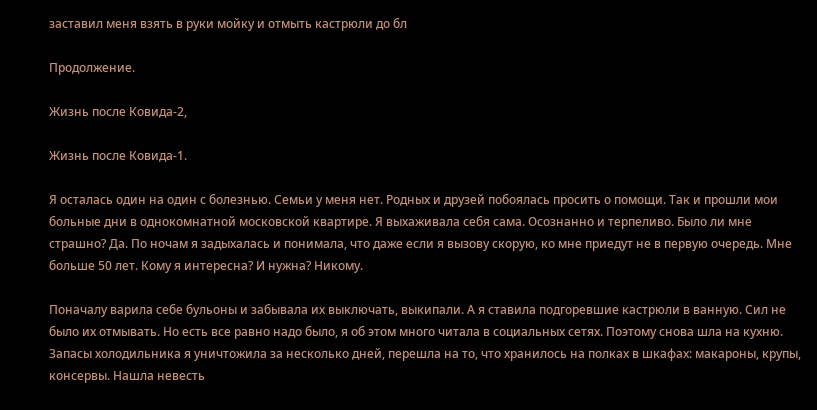заставил меня взять в руки мойку и отмыть кастрюли до бл

Продолжение.

Жизнь после Ковида-2,

Жизнь после Ковида-1.

Я осталась один на один с болезнью. Семьи у меня нет. Родных и друзей побоялась просить о помощи. Так и прошли мои больные дни в однокомнатной московской квартире. Я выхаживала себя сама. Осознанно и терпеливо. Было ли мне страшно? Да. По ночам я задыхалась и понимала, что даже если я вызову скорую, ко мне приедут не в первую очередь. Мне больше 50 лет. Кому я интересна? И нужна? Никому.

Поначалу варила себе бульоны и забывала их выключать, выкипали. А я ставила подгоревшие кастрюли в ванную. Сил не было их отмывать. Но есть все равно надо было, я об этом много читала в социальных сетях. Поэтому снова шла на кухню. Запасы холодильника я уничтожила за несколько дней, перешла на то, что хранилось на полках в шкафах: макароны, крупы, консервы. Нашла невесть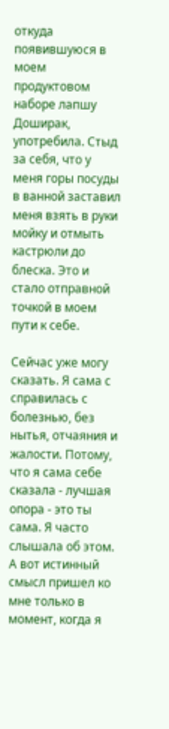откуда появившуюся в моем продуктовом наборе лапшу Доширак, употребила. Стыд за себя, что у меня горы посуды в ванной заставил меня взять в руки мойку и отмыть кастрюли до блеска. Это и стало отправной точкой в моем пути к себе.

Сейчас уже могу сказать. Я сама с справилась с болезнью, без нытья, отчаяния и жалости. Потому, что я сама себе сказала - лучшая опора - это ты сама. Я часто слышала об этом. А вот истинный смысл пришел ко мне только в момент, когда я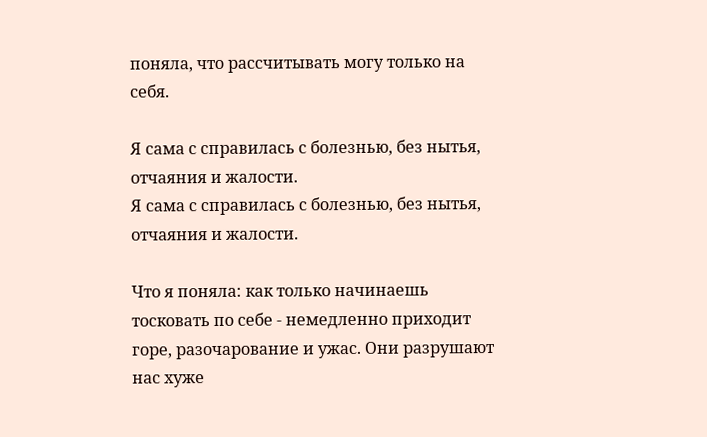поняла, что рассчитывать могу только на себя.

Я сама с справилась с болезнью, без нытья, отчаяния и жалости.
Я сама с справилась с болезнью, без нытья, отчаяния и жалости.

Что я поняла: как только начинаешь тосковать по себе - немедленно приходит горе, разочарование и ужас. Они разрушают нас хуже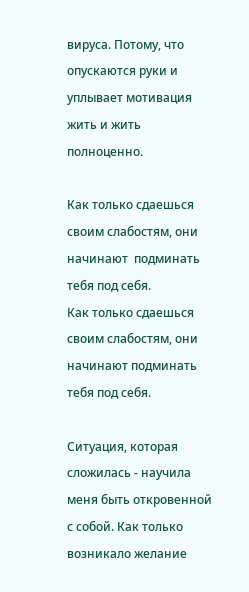вируса. Потому, что опускаются руки и уплывает мотивация жить и жить полноценно.

Как только сдаешься своим слабостям, они начинают  подминать тебя под себя.
Как только сдаешься своим слабостям, они начинают подминать тебя под себя.

Ситуация, которая сложилась - научила меня быть откровенной с собой. Как только возникало желание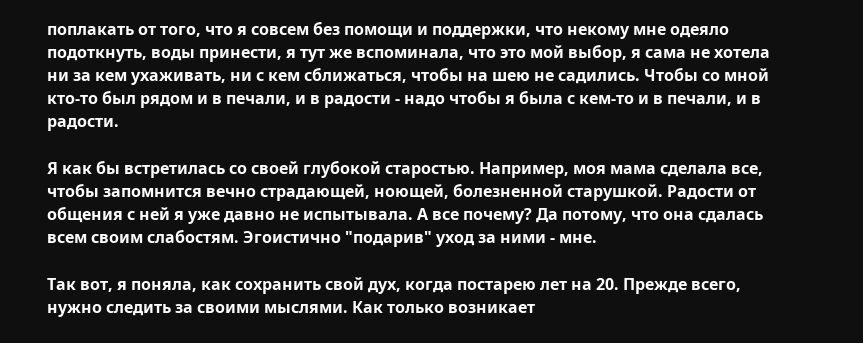поплакать от того, что я совсем без помощи и поддержки, что некому мне одеяло подоткнуть, воды принести, я тут же вспоминала, что это мой выбор, я сама не хотела ни за кем ухаживать, ни с кем сближаться, чтобы на шею не садились. Чтобы со мной кто-то был рядом и в печали, и в радости - надо чтобы я была с кем-то и в печали, и в радости.

Я как бы встретилась со своей глубокой старостью. Например, моя мама сделала все, чтобы запомнится вечно страдающей, ноющей, болезненной старушкой. Радости от общения с ней я уже давно не испытывала. А все почему? Да потому, что она сдалась всем своим слабостям. Эгоистично "подарив" уход за ними - мне.

Так вот, я поняла, как сохранить свой дух, когда постарею лет на 20. Прежде всего, нужно следить за своими мыслями. Как только возникает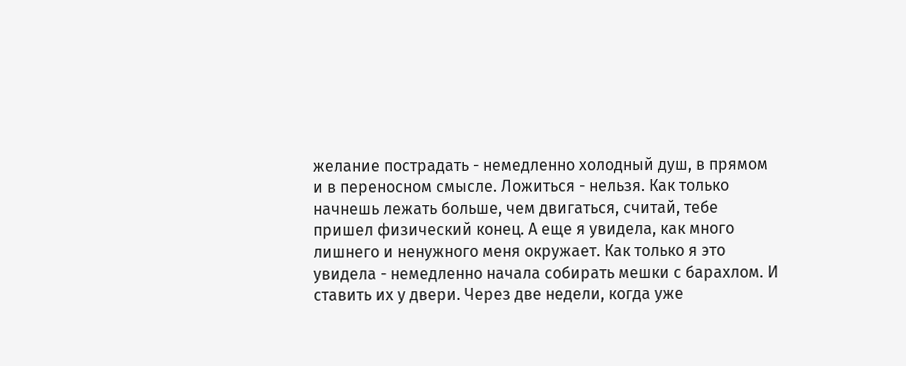желание пострадать - немедленно холодный душ, в прямом и в переносном смысле. Ложиться - нельзя. Как только начнешь лежать больше, чем двигаться, считай, тебе пришел физический конец. А еще я увидела, как много лишнего и ненужного меня окружает. Как только я это увидела - немедленно начала собирать мешки с барахлом. И ставить их у двери. Через две недели, когда уже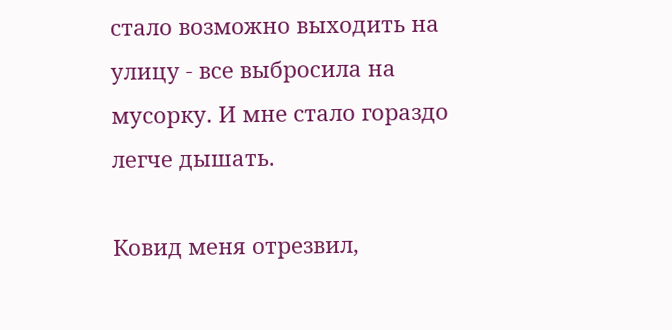стало возможно выходить на улицу - все выбросила на мусорку. И мне стало гораздо легче дышать.

Ковид меня отрезвил,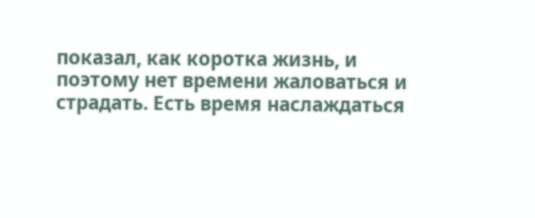показал, как коротка жизнь, и поэтому нет времени жаловаться и страдать. Есть время наслаждаться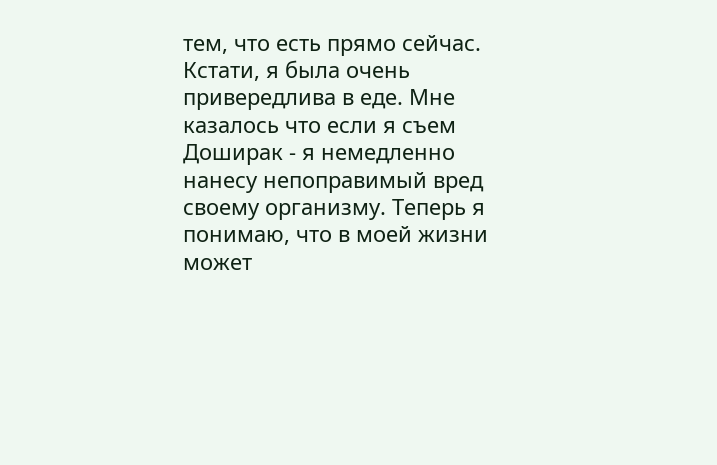тем, что есть прямо сейчас. Кстати, я была очень привередлива в еде. Мне казалось что если я съем Доширак - я немедленно нанесу непоправимый вред своему организму. Теперь я понимаю, что в моей жизни может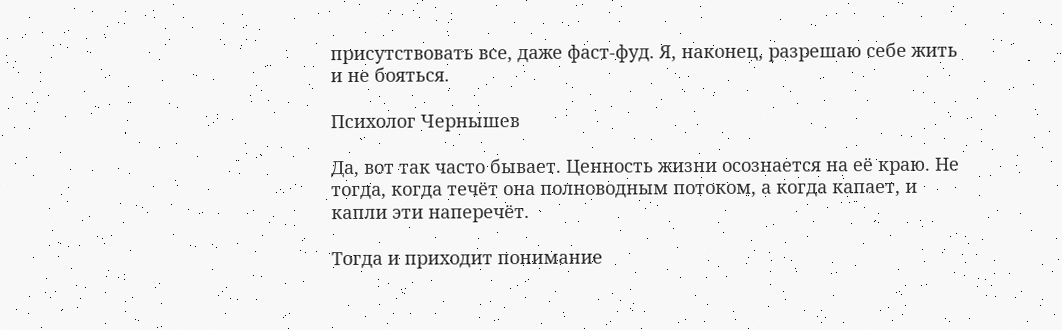присутствовать все, даже фаст-фуд. Я, наконец, разрешаю себе жить и не бояться.

Психолог Чернышев

Да, вот так часто бывает. Ценность жизни осознается на её краю. Не тогда, когда течёт она полноводным потоком, а когда капает, и капли эти наперечёт.

Тогда и приходит понимание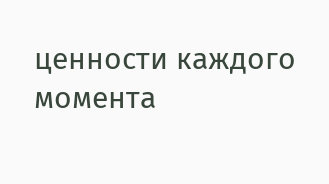ценности каждого момента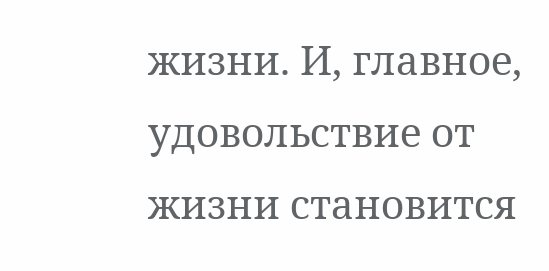жизни. И, главное, удовольствие от жизни становится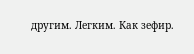другим. Легким. Как зефир.